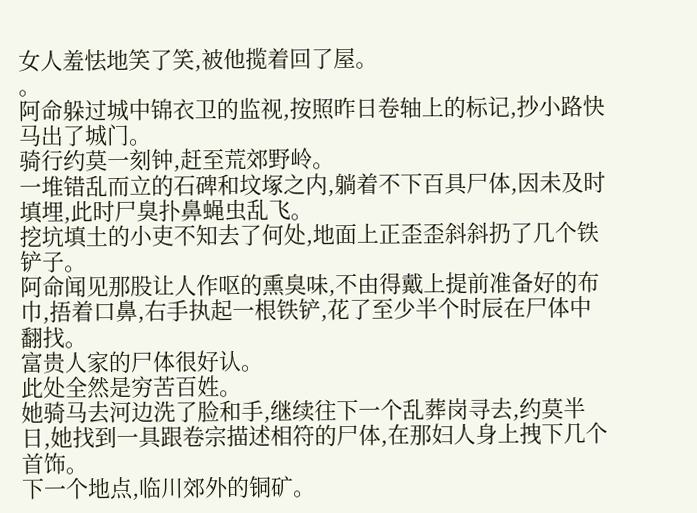女人羞怯地笑了笑,被他揽着回了屋。
。
阿命躲过城中锦衣卫的监视,按照昨日卷轴上的标记,抄小路快马出了城门。
骑行约莫一刻钟,赶至荒郊野岭。
一堆错乱而立的石碑和坟塚之内,躺着不下百具尸体,因未及时填埋,此时尸臭扑鼻蝇虫乱飞。
挖坑填土的小吏不知去了何处,地面上正歪歪斜斜扔了几个铁铲子。
阿命闻见那股让人作呕的熏臭味,不由得戴上提前准备好的布巾,捂着口鼻,右手执起一根铁铲,花了至少半个时辰在尸体中翻找。
富贵人家的尸体很好认。
此处全然是穷苦百姓。
她骑马去河边洗了脸和手,继续往下一个乱葬岗寻去,约莫半日,她找到一具跟卷宗描述相符的尸体,在那妇人身上拽下几个首饰。
下一个地点,临川郊外的铜矿。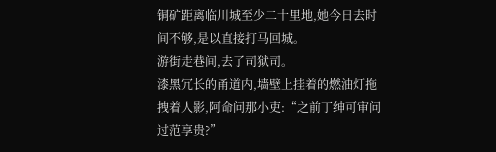铜矿距离临川城至少二十里地,她今日去时间不够,是以直接打马回城。
游街走巷间,去了司狱司。
漆黑冗长的甬道内,墙壁上挂着的燃油灯拖拽着人影,阿命问那小吏:“之前丁绅可审问过范享贵?”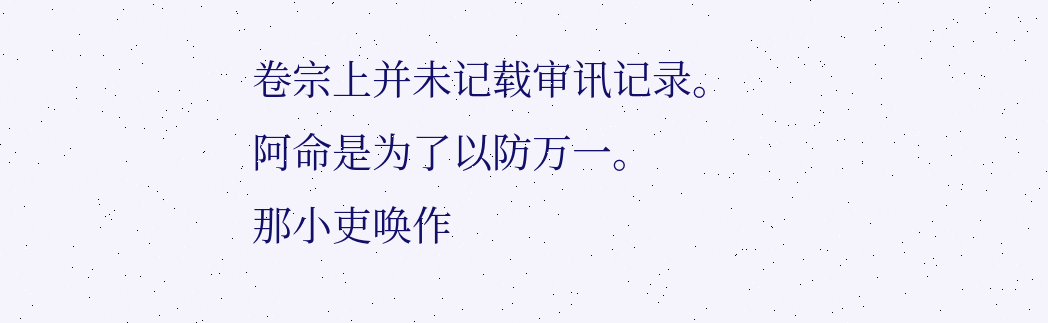卷宗上并未记载审讯记录。
阿命是为了以防万一。
那小吏唤作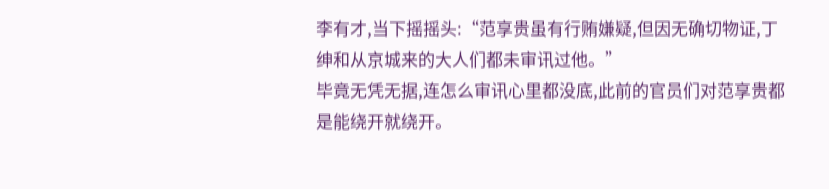李有才,当下摇摇头:“范享贵虽有行贿嫌疑,但因无确切物证,丁绅和从京城来的大人们都未审讯过他。”
毕竟无凭无据,连怎么审讯心里都没底,此前的官员们对范享贵都是能绕开就绕开。